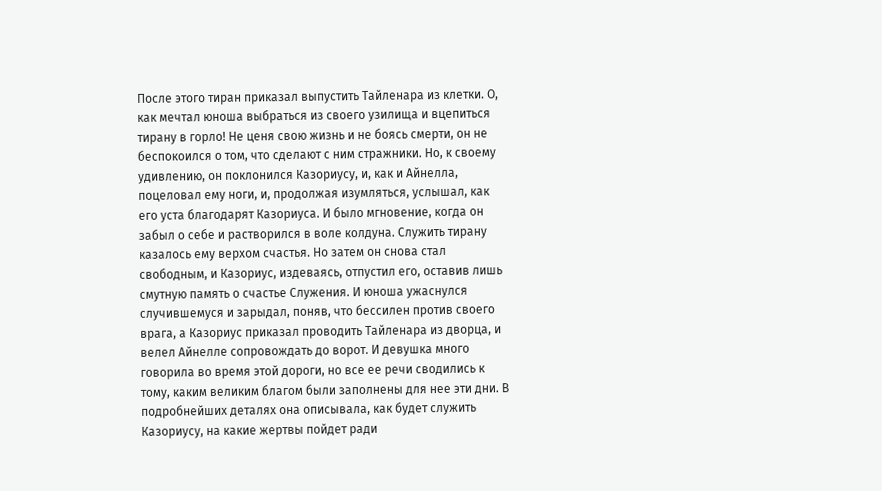После этого тиран приказал выпустить Тайленара из клетки. О, как мечтал юноша выбраться из своего узилища и вцепиться тирану в горло! Не ценя свою жизнь и не боясь смерти, он не беспокоился о том, что сделают с ним стражники. Но, к своему удивлению, он поклонился Казориусу, и, как и Айнелла, поцеловал ему ноги, и, продолжая изумляться, услышал, как его уста благодарят Казориуса. И было мгновение, когда он забыл о себе и растворился в воле колдуна. Служить тирану казалось ему верхом счастья. Но затем он снова стал свободным, и Казориус, издеваясь, отпустил его, оставив лишь смутную память о счастье Служения. И юноша ужаснулся случившемуся и зарыдал, поняв, что бессилен против своего врага, а Казориус приказал проводить Тайленара из дворца, и велел Айнелле сопровождать до ворот. И девушка много говорила во время этой дороги, но все ее речи сводились к тому, каким великим благом были заполнены для нее эти дни. В подробнейших деталях она описывала, как будет служить Казориусу, на какие жертвы пойдет ради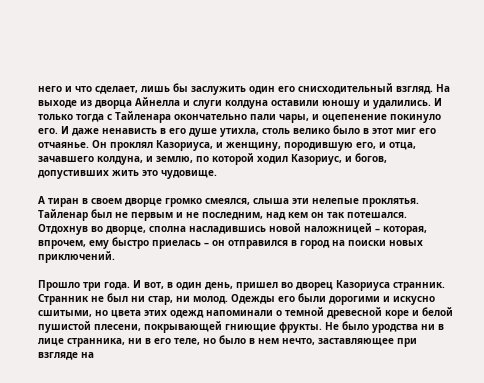него и что сделает, лишь бы заслужить один его снисходительный взгляд. На выходе из дворца Айнелла и слуги колдуна оставили юношу и удалились. И только тогда с Тайленара окончательно пали чары, и оцепенение покинуло его. И даже ненависть в его душе утихла, столь велико было в этот миг его отчаянье. Он проклял Казориуса, и женщину, породившую его, и отца, зачавшего колдуна, и землю, по которой ходил Казориус, и богов, допустивших жить это чудовище.

А тиран в своем дворце громко смеялся, слыша эти нелепые проклятья. Тайленар был не первым и не последним, над кем он так потешался. Отдохнув во дворце, сполна насладившись новой наложницей – которая, впрочем, ему быстро приелась – он отправился в город на поиски новых приключений.

Прошло три года. И вот, в один день, пришел во дворец Казориуса странник. Странник не был ни стар, ни молод. Одежды его были дорогими и искусно сшитыми, но цвета этих одежд напоминали о темной древесной коре и белой пушистой плесени, покрывающей гниющие фрукты. Не было уродства ни в лице странника, ни в его теле, но было в нем нечто, заставляющее при взгляде на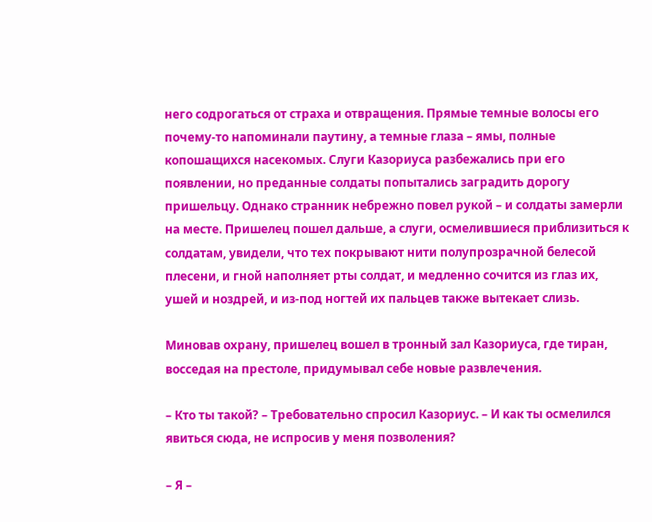него содрогаться от страха и отвращения. Прямые темные волосы его почему-то напоминали паутину, а темные глаза – ямы, полные копошащихся насекомых. Слуги Казориуса разбежались при его появлении, но преданные солдаты попытались заградить дорогу пришельцу. Однако странник небрежно повел рукой – и солдаты замерли на месте. Пришелец пошел дальше, а слуги, осмелившиеся приблизиться к солдатам, увидели, что тех покрывают нити полупрозрачной белесой плесени, и гной наполняет рты солдат, и медленно сочится из глаз их, ушей и ноздрей, и из-под ногтей их пальцев также вытекает слизь.

Миновав охрану, пришелец вошел в тронный зал Казориуса, где тиран, восседая на престоле, придумывал себе новые развлечения.

– Кто ты такой? – Требовательно спросил Казориус. – И как ты осмелился явиться сюда, не испросив у меня позволения?

– Я –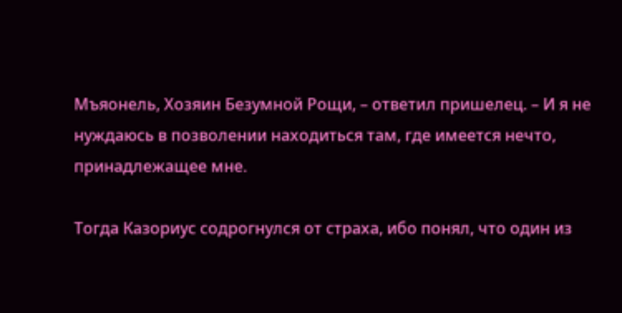Мъяонель, Хозяин Безумной Рощи, – ответил пришелец. – И я не нуждаюсь в позволении находиться там, где имеется нечто, принадлежащее мне.

Тогда Казориус содрогнулся от страха, ибо понял, что один из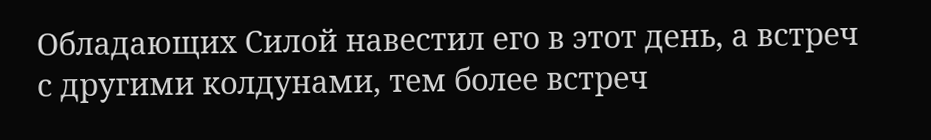Обладающих Силой навестил его в этот день, а встреч с другими колдунами, тем более встреч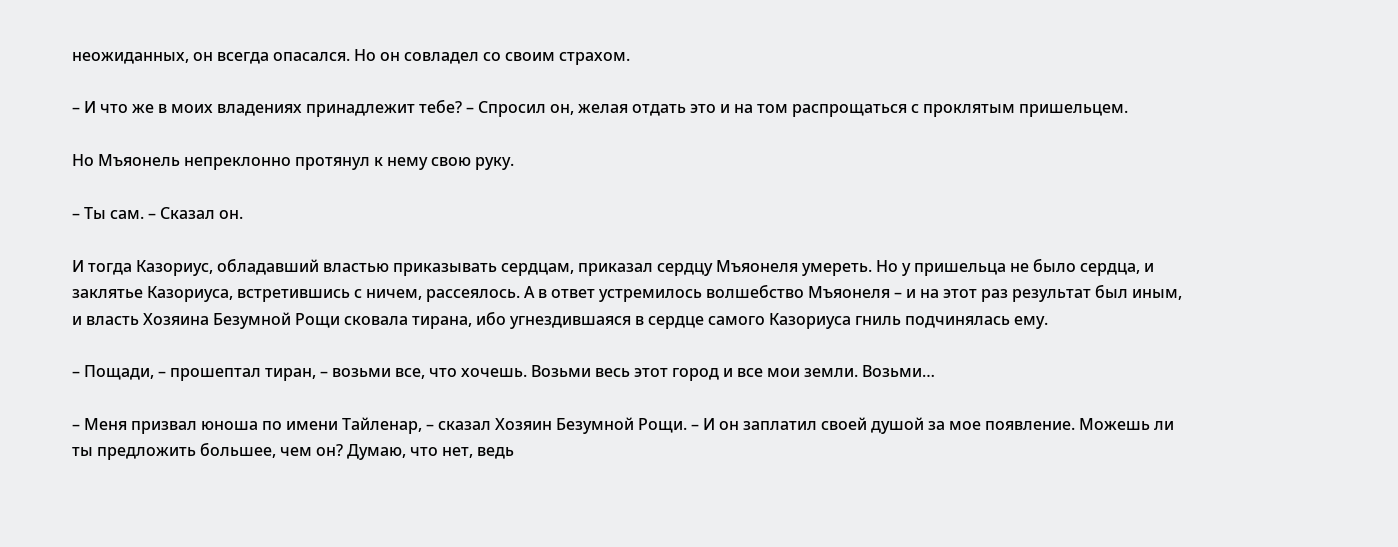неожиданных, он всегда опасался. Но он совладел со своим страхом.

– И что же в моих владениях принадлежит тебе? – Спросил он, желая отдать это и на том распрощаться с проклятым пришельцем.

Но Мъяонель непреклонно протянул к нему свою руку.

– Ты сам. – Сказал он.

И тогда Казориус, обладавший властью приказывать сердцам, приказал сердцу Мъяонеля умереть. Но у пришельца не было сердца, и заклятье Казориуса, встретившись с ничем, рассеялось. А в ответ устремилось волшебство Мъяонеля – и на этот раз результат был иным, и власть Хозяина Безумной Рощи сковала тирана, ибо угнездившаяся в сердце самого Казориуса гниль подчинялась ему.

– Пощади, – прошептал тиран, – возьми все, что хочешь. Возьми весь этот город и все мои земли. Возьми…

– Меня призвал юноша по имени Тайленар, – сказал Хозяин Безумной Рощи. – И он заплатил своей душой за мое появление. Можешь ли ты предложить большее, чем он? Думаю, что нет, ведь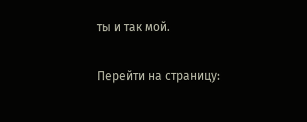ты и так мой.

Перейти на страницу: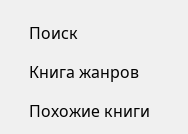Поиск

Книга жанров

Похожие книги